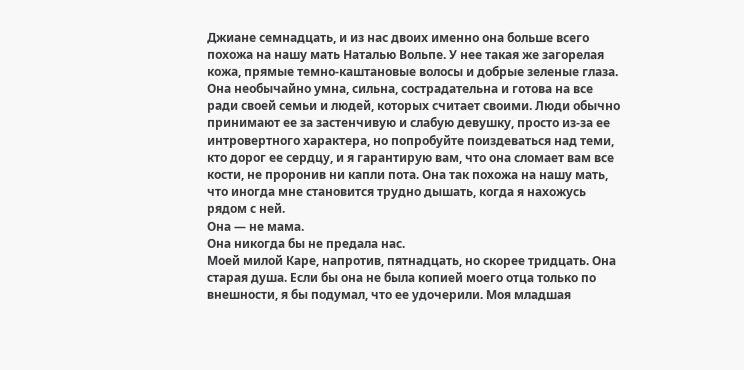Джиане семнадцать, и из нас двоих именно она больше всего похожа на нашу мать Наталью Вольпе. У нее такая же загорелая кожа, прямые темно-каштановые волосы и добрые зеленые глаза. Она необычайно умна, сильна, сострадательна и готова на все ради своей семьи и людей, которых считает своими. Люди обычно принимают ее за застенчивую и слабую девушку, просто из-за ее интровертного характера, но попробуйте поиздеваться над теми, кто дорог ее сердцу, и я гарантирую вам, что она сломает вам все кости, не проронив ни капли пота. Она так похожа на нашу мать, что иногда мне становится трудно дышать, когда я нахожусь рядом с ней.
Она — не мама.
Она никогда бы не предала нас.
Моей милой Каре, напротив, пятнадцать, но скорее тридцать. Она старая душа. Если бы она не была копией моего отца только по внешности, я бы подумал, что ее удочерили. Моя младшая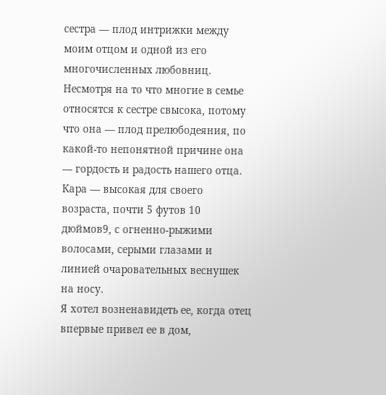сестра — плод интрижки между моим отцом и одной из его многочисленных любовниц. Несмотря на то что многие в семье относятся к сестре свысока, потому что она — плод прелюбодеяния, по какой-то непонятной причине она — гордость и радость нашего отца. Кара — высокая для своего возраста, почти 5 футов 10 дюймов9, с огненно-рыжими волосами, серыми глазами и линией очаровательных веснушек на носу.
Я хотел возненавидеть ее, когда отец впервые привел ее в дом,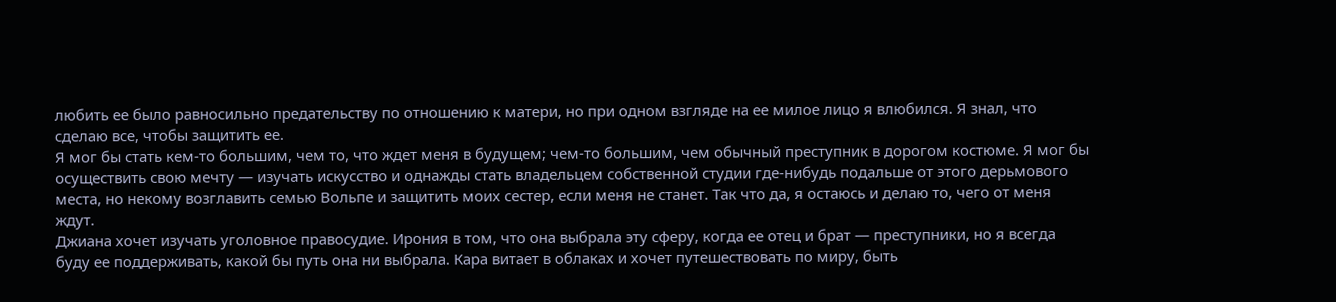любить ее было равносильно предательству по отношению к матери, но при одном взгляде на ее милое лицо я влюбился. Я знал, что сделаю все, чтобы защитить ее.
Я мог бы стать кем-то большим, чем то, что ждет меня в будущем; чем-то большим, чем обычный преступник в дорогом костюме. Я мог бы осуществить свою мечту — изучать искусство и однажды стать владельцем собственной студии где-нибудь подальше от этого дерьмового места, но некому возглавить семью Вольпе и защитить моих сестер, если меня не станет. Так что да, я остаюсь и делаю то, чего от меня ждут.
Джиана хочет изучать уголовное правосудие. Ирония в том, что она выбрала эту сферу, когда ее отец и брат — преступники, но я всегда буду ее поддерживать, какой бы путь она ни выбрала. Кара витает в облаках и хочет путешествовать по миру, быть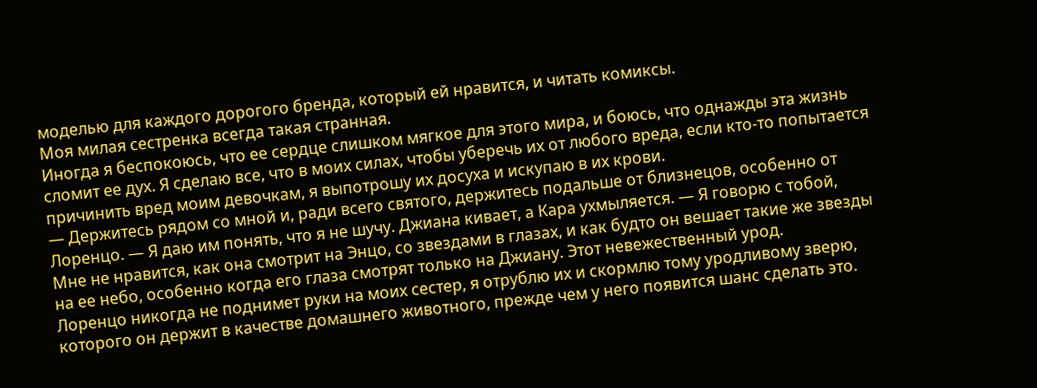моделью для каждого дорогого бренда, который ей нравится, и читать комиксы.
Моя милая сестренка всегда такая странная.
Иногда я беспокоюсь, что ее сердце слишком мягкое для этого мира, и боюсь, что однажды эта жизнь сломит ее дух. Я сделаю все, что в моих силах, чтобы уберечь их от любого вреда, если кто-то попытается причинить вред моим девочкам, я выпотрошу их досуха и искупаю в их крови.
— Держитесь рядом со мной и, ради всего святого, держитесь подальше от близнецов, особенно от Лоренцо. — Я даю им понять, что я не шучу. Джиана кивает, а Кара ухмыляется. — Я говорю с тобой,
Мне не нравится, как она смотрит на Энцо, со звездами в глазах, и как будто он вешает такие же звезды на ее небо, особенно когда его глаза смотрят только на Джиану. Этот невежественный урод.
Лоренцо никогда не поднимет руки на моих сестер, я отрублю их и скормлю тому уродливому зверю, которого он держит в качестве домашнего животного, прежде чем у него появится шанс сделать это.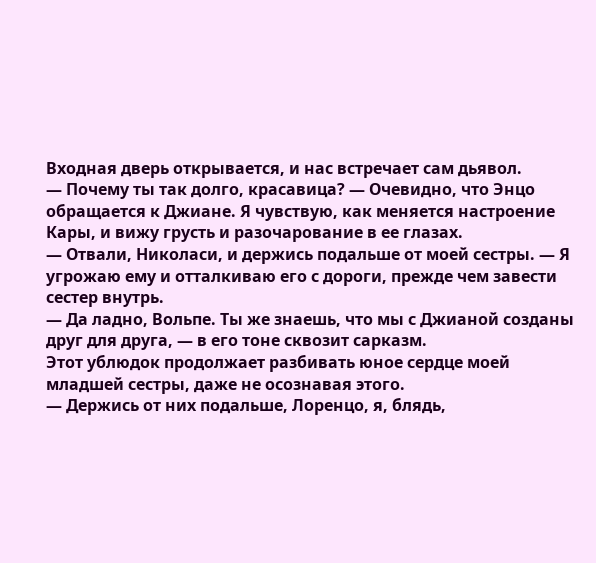Входная дверь открывается, и нас встречает сам дьявол.
— Почему ты так долго, красавица? — Очевидно, что Энцо обращается к Джиане. Я чувствую, как меняется настроение Кары, и вижу грусть и разочарование в ее глазах.
— Отвали, Николаси, и держись подальше от моей сестры. — Я угрожаю ему и отталкиваю его с дороги, прежде чем завести сестер внутрь.
— Да ладно, Вольпе. Ты же знаешь, что мы с Джианой созданы друг для друга, — в его тоне сквозит сарказм.
Этот ублюдок продолжает разбивать юное сердце моей младшей сестры, даже не осознавая этого.
— Держись от них подальше, Лоренцо, я, блядь,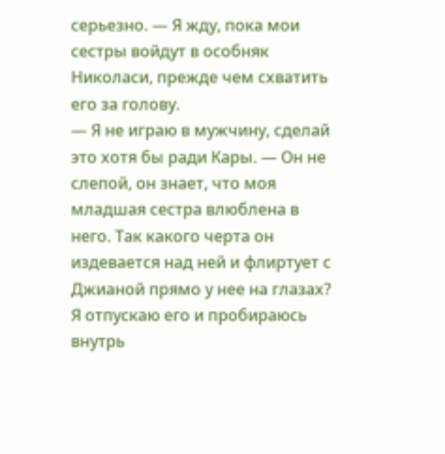серьезно. — Я жду, пока мои сестры войдут в особняк Николаси, прежде чем схватить его за голову.
— Я не играю в мужчину, сделай это хотя бы ради Кары. — Он не слепой, он знает, что моя младшая сестра влюблена в него. Так какого черта он издевается над ней и флиртует с Джианой прямо у нее на глазах?
Я отпускаю его и пробираюсь внутрь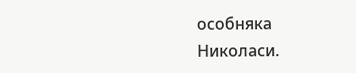особняка Николаси.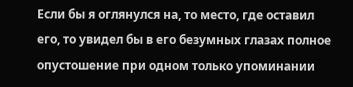Если бы я оглянулся на, то место, где оставил его, то увидел бы в его безумных глазах полное опустошение при одном только упоминании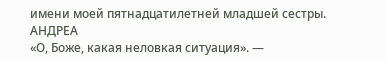имени моей пятнадцатилетней младшей сестры.
АНДРЕА
«О, Боже, какая неловкая ситуация». —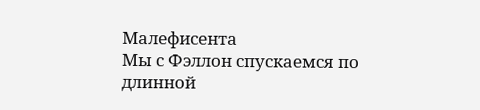Малефисента
Мы с Фэллон спускаемся по длинной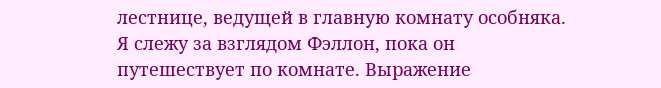лестнице, ведущей в главную комнату особняка. Я слежу за взглядом Фэллон, пока он путешествует по комнате. Выражение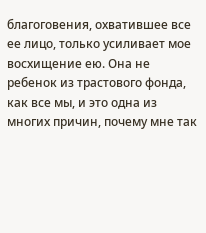благоговения, охватившее все ее лицо, только усиливает мое восхищение ею. Она не ребенок из трастового фонда, как все мы, и это одна из многих причин, почему мне так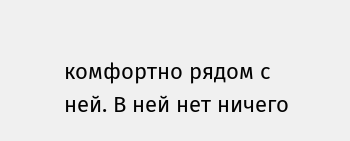комфортно рядом с ней. В ней нет ничего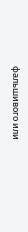фальшивого или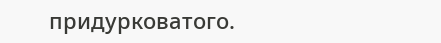придурковатого.